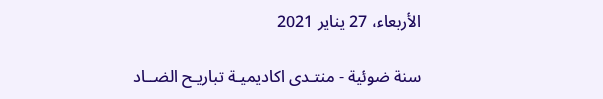الأربعاء، 27 يناير 2021

سنة ضوئية - منتـدى اكاديميـة تباريـح الضــاد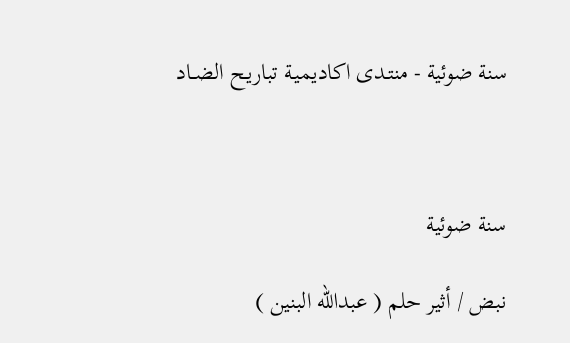سنة ضوئية - منتـدى اكاديميـة تباريـح الضــاد



سنة ضوئية

نبض / أثير حلم ( عبدالله البنين )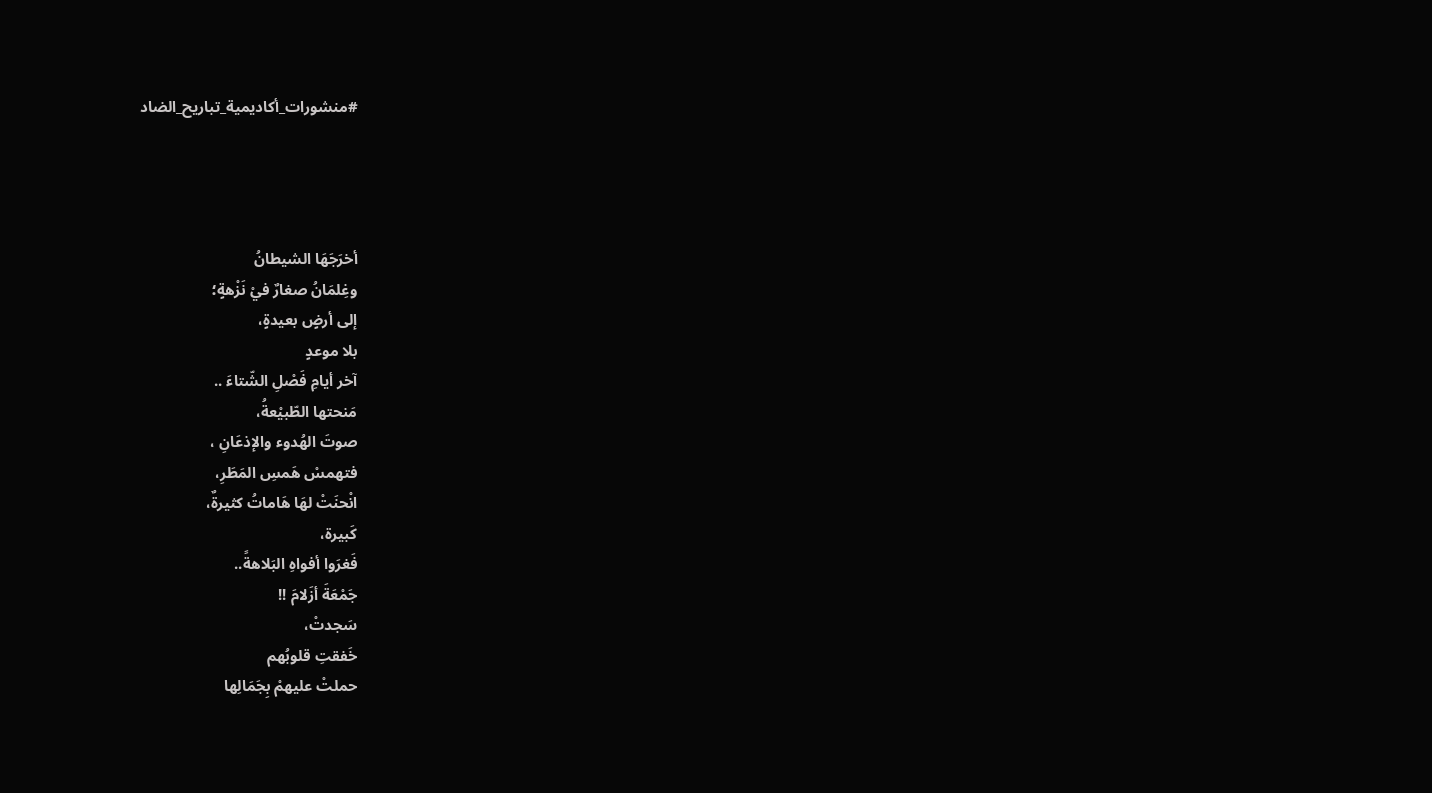#منشورات_أكاديمية_تباريح_الضاد




أخرَجَهَا الشيطانُ
وغِلمَانُ صغارٌ فيْ نَزْهةٍ؛
إلى أرضٍ بعيدةٍ،
بلا موعدٍ
آخر أيامِ فَصْلِ الشّتاءَ ..
مَنحتها الطّبيْعةُ،
صوتَ الهُدوء والإذعَانِ ،
فتهمسْ هَمسِ المَطَرِ،
انْحنَتْ لهَا هَاماتُ كثيرةٌ،
كَبيرة،
فَغرَوا أفواهِ البَلاهةً..
جَمْعَةَ أزَلامَ !!
سَجدتْ،
خَفقتِ قلوبُهم
حملتْ عليهمْ بِجَمَالِها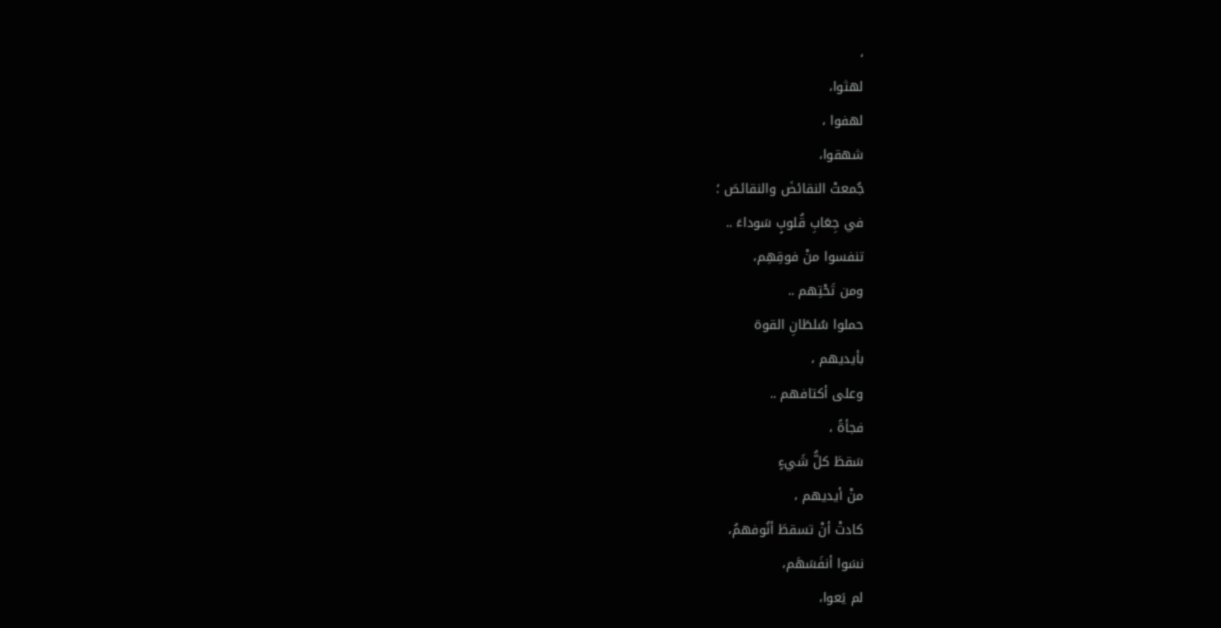،
لهثوا،
لهفوا ،
شهقوا،
جُمعتْ النقائضَ والنقائصَ ؛
في جِعَابِ قُلوبٍ سَوداءَ ..
تنفسوا منْ فوقِهِم،
ومن تَحْتِهم ..
حملوا سُلطَانِ القوة
بأيديهم ،
وعلى أكتافهم ..
فجأةً ،
سَقطَ كلُّ شَيءٍ
منْ أيديهم ،
كادتْ أنْ تسقطَ أنُوفهمُ،
نسَوا أنفَسَهَم،
لم يَعوا،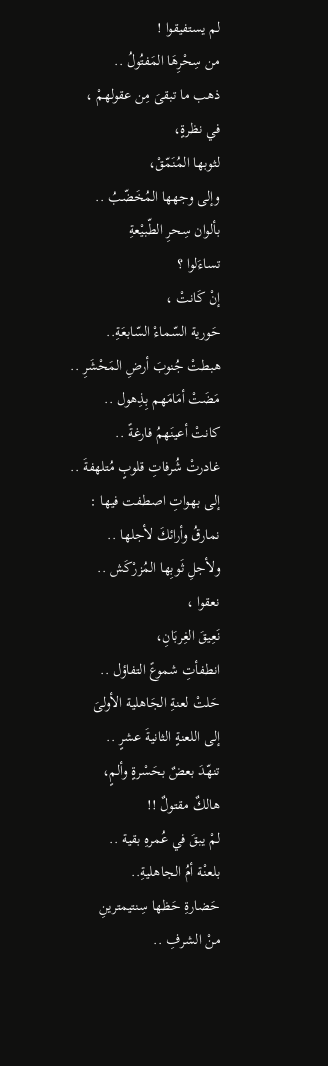لم يستفيقوا !
من سِحْرِهَا المَفتُولُ ..
ذهب ما تبقىَ مِن عقولهمْ ،
في نظرةٍ،
لثوبها المُنَمّقْ،
وإلى وجهها المُخَضّبُ ..
بألوان سِحرِ الطّبيْعةِ
تساءَلوا ؟
إنْ كَانتْ ،
حَورية السّماءْ السّابعَةِ..
هبطتْ جُنوبَ أرضِ المَحْشَرِ ..
مَضَتْ أمَامَهم بِذِهول ..
كانتْ أعينَهمُ فارغةً ..
غادرتْ شُرفاتِ قلوبٍ مُتلهفةَ ..
إلى بهواتِ اصطفت فيها :
نمارقُ وأرائكَ لأجلها ..
ولأجلِ ثَوبِها المُزرْكَش ..
نعقوا ،
نَعِيقَ الغِربَانِ،
انطفأتِ شموعً التفاؤل ..
حَلتْ لعنةِ الجَاهلية الأولىَ
إلى اللعنةٍ الثانيةَ عشرٍ ..
تنهّدَ بعضٌ بحَسْرةٍ وألمٍ،
هالكٌ مقتولٌ !!
لمْ يبقَ في عُمرهِ بقية ..
بلعنْة أمُ الجاهليةِ..
حَضارةِ حَظها سِنتيمترينِ
منْ الشرفِ ..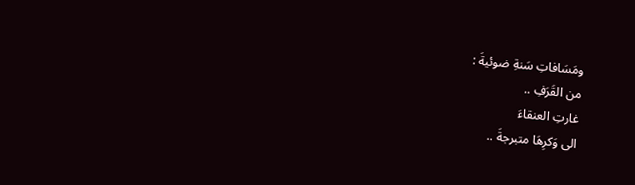ومَسَافاتِ سَنةِ ضوئيةَ :
من القَرَفِ ..
غارتِ العنقاءَ
الى وَكرِهَا متبرجةَ ..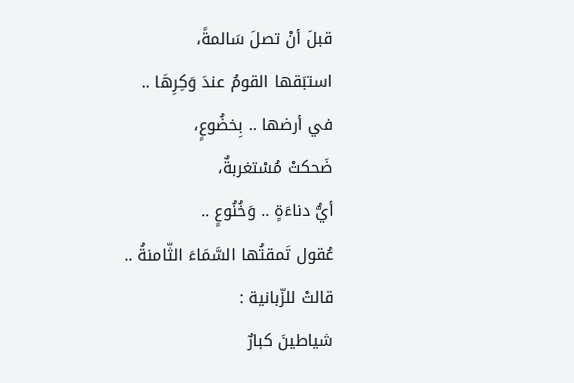قبلَ أنْ تصلَ سَالمةً،
استبَقها القومُ عندَ وَكِرِهَا ..
في أرضها .. بِخضُوعٍ،
ضَحكتْ مُسْتغربةٌ،
أيُّ دناءَةٍ .. وَخُنُوعٍ ..
عُقول تَمقتُها السَّمَاءَ الثّامنةُ ..
قالتْ للزّبانية :
شياطينَ كبارٌ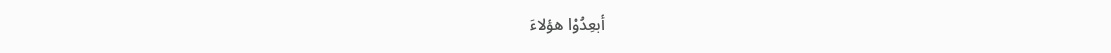أبعِدُوْا هؤلاءَ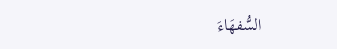السُّفهَاءَ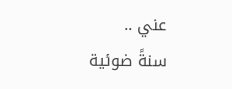عني ..
سنةً ضوئية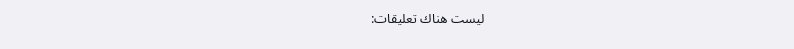ليست هناك تعليقات: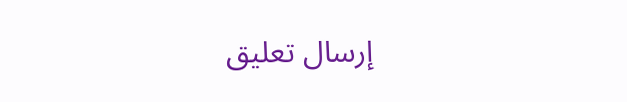إرسال تعليق